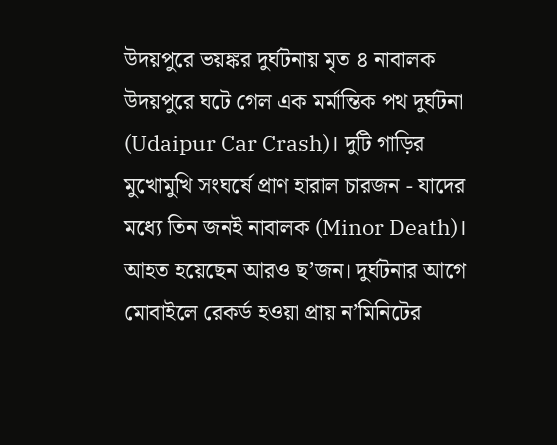উদয়পুরে ভয়ঙ্কর দুর্ঘটনায় মৃত ৪ নাবালক
উদয়পুরে ঘটে গেল এক মর্মান্তিক পথ দুর্ঘটনা (Udaipur Car Crash)। দুটি গাড়ির মুখোমুখি সংঘর্ষে প্রাণ হারাল চারজন - যাদের মধ্যে তিন জনই নাবালক (Minor Death)। আহত হয়েছেন আরও ছ’জন। দুর্ঘটনার আগে মোবাইলে রেকর্ড হওয়া প্রায় ন’মিনিটের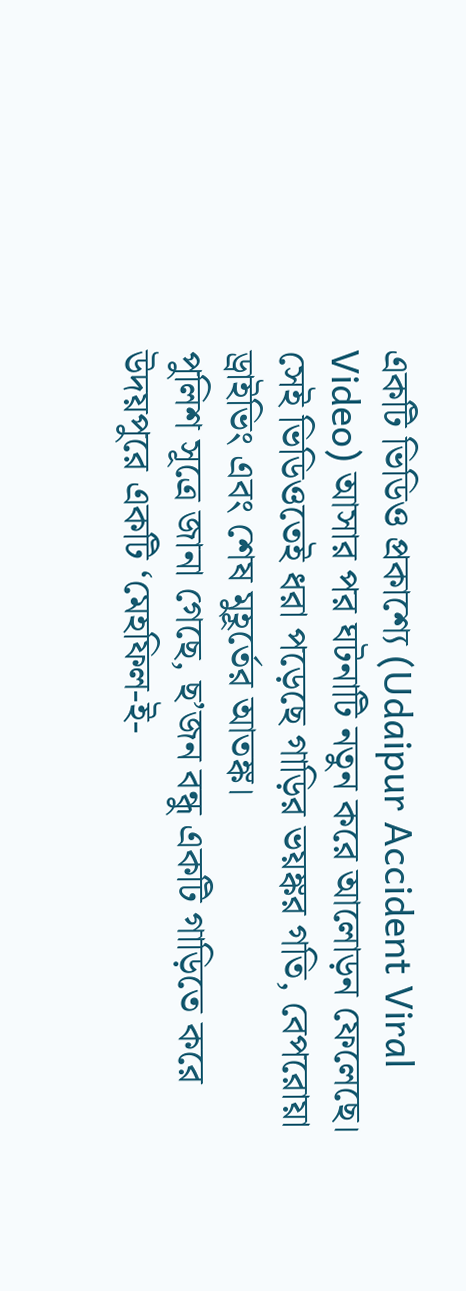একটি ভিডিও প্রকাশ্যে (Udaipur Accident Viral Video) আসার পর ঘটনাটি নতুন করে আলোড়ন ফেলেছে। সেই ভিডিওতেই ধরা পড়েছে গাড়ির ভয়ঙ্কর গতি, বেপরোয়া ড্রাইভিং এবং শেষ মুহূর্তের আতঙ্ক।
পুলিশ সূত্রে জানা গেছে, ছ’জন বন্ধু একটি গাড়িতে করে উদয়পুরে একটি ‘মেহফিল-ই-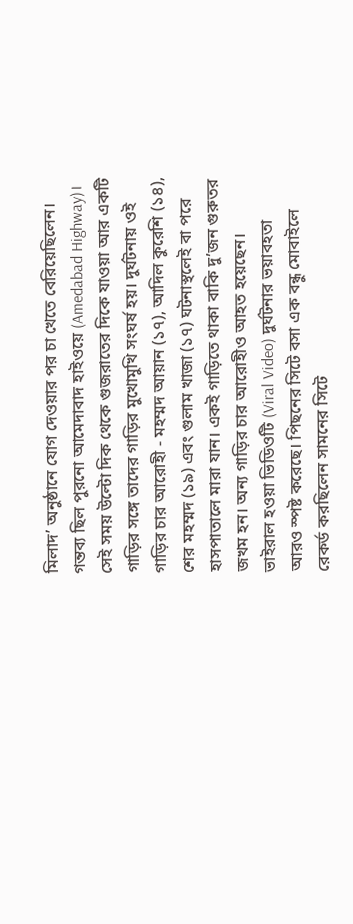মিলাদ’ অনুষ্ঠানে যোগ দেওয়ার পর চা খেতে বেরিয়েছিলেন। গন্তব্য ছিল পুরনো আমেদাবাদ হাইওয়ে (Amedabad Highway)। সেই সময় উল্টো দিক থেকে গুজরাতের দিকে যাওয়া আর একটি গাড়ির সঙ্গে তাদের গাড়ির মুখোমুখি সংঘর্ষ হয়। দুর্ঘটনায় ওই গাড়ির চার আরোহী - মহম্মদ আয়ান (১৭), আদিল কুরেশি (১৪), শের মহম্মদ (১৯) এবং গুলাম খাজা (১৭) ঘটনাস্থলেই বা পরে হাসপাতালে মারা যান। একই গাড়িতে থাকা বাকি দু’জন গুরুতর জখম হন। অন্য গাড়ির চার আরোহীও আহত হয়েছেন।
ভাইরাল হওয়া ভিডিওটি (Viral Video) দুর্ঘটনার ভয়াবহতা আরও স্পষ্ট করেছে। পিছনের সিটে বসা এক বন্ধু মোবাইলে রেকর্ড করছিলেন সামনের সিটে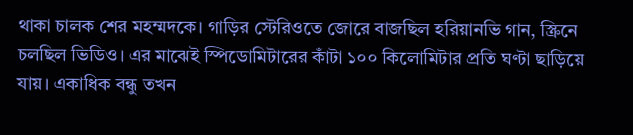থাকা চালক শের মহম্মদকে। গাড়ির স্টেরিওতে জোরে বাজছিল হরিয়ানভি গান, স্ক্রিনে চলছিল ভিডিও। এর মাঝেই স্পিডোমিটারের কাঁটা ১০০ কিলোমিটার প্রতি ঘণ্টা ছাড়িয়ে যায়। একাধিক বন্ধু তখন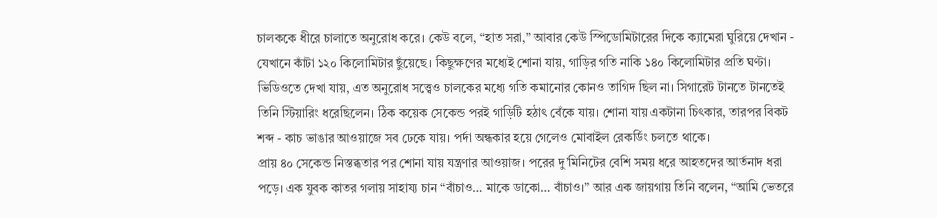চালককে ধীরে চালাতে অনুরোধ করে। কেউ বলে, “হাত সরা,” আবার কেউ স্পিডোমিটারের দিকে ক্যামেরা ঘুরিয়ে দেখান - যেখানে কাঁটা ১২০ কিলোমিটার ছুঁয়েছে। কিছুক্ষণের মধ্যেই শোনা যায়, গাড়ির গতি নাকি ১৪০ কিলোমিটার প্রতি ঘণ্টা।
ভিডিওতে দেখা যায়, এত অনুরোধ সত্ত্বেও চালকের মধ্যে গতি কমানোর কোনও তাগিদ ছিল না। সিগারেট টানতে টানতেই তিনি স্টিয়ারিং ধরেছিলেন। ঠিক কয়েক সেকেন্ড পরই গাড়িটি হঠাৎ বেঁকে যায়। শোনা যায় একটানা চিৎকার, তারপর বিকট শব্দ - কাচ ভাঙার আওয়াজে সব ঢেকে যায়। পর্দা অন্ধকার হয়ে গেলেও মোবাইল রেকর্ডিং চলতে থাকে।
প্রায় ৪০ সেকেন্ড নিস্তব্ধতার পর শোনা যায় যন্ত্রণার আওয়াজ। পরের দু’মিনিটের বেশি সময় ধরে আহতদের আর্তনাদ ধরা পড়ে। এক যুবক কাতর গলায় সাহায্য চান “বাঁচাও… মাকে ডাকো… বাঁচাও।” আর এক জায়গায় তিনি বলেন, “আমি ভেতরে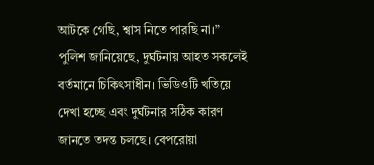আটকে গেছি, শ্বাস নিতে পারছি না।”
পুলিশ জানিয়েছে, দুর্ঘটনায় আহত সকলেই বর্তমানে চিকিৎসাধীন। ভিডিওটি খতিয়ে দেখা হচ্ছে এবং দুর্ঘটনার সঠিক কারণ জানতে তদন্ত চলছে। বেপরোয়া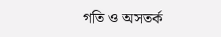গতি ও অসতর্ক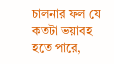চালনার ফল যে কতটা ভয়াবহ হতে পারে,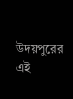উদয়পুরের এই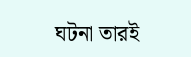ঘটনা তারই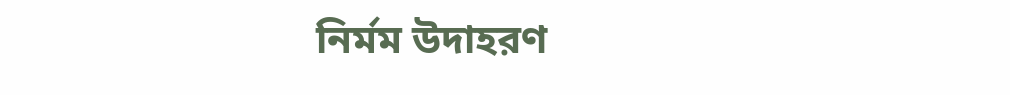নির্মম উদাহরণ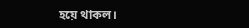হয়ে থাকল।